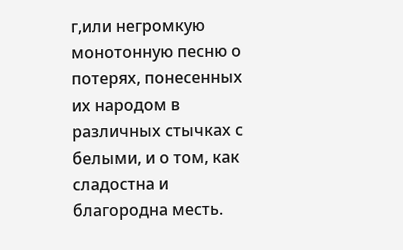г,или негромкую монотонную песню о потерях, понесенных их народом в различных стычках с белыми, и о том, как сладостна и благородна месть.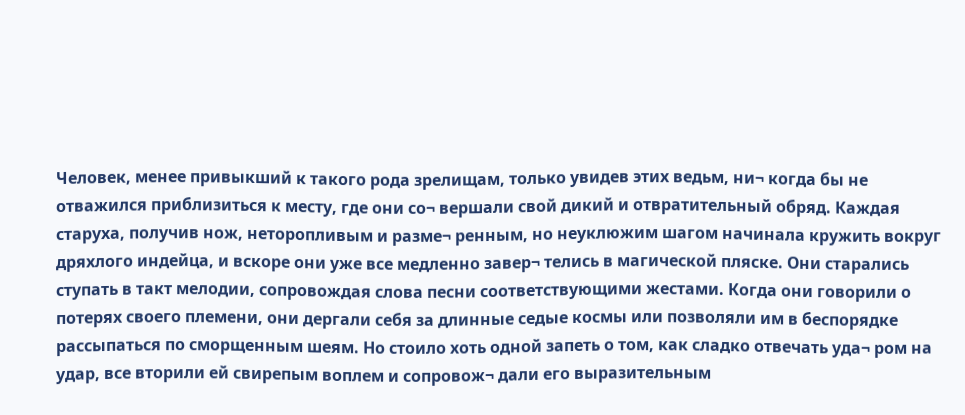Человек, менее привыкший к такого рода зрелищам, только увидев этих ведьм, ни¬ когда бы не отважился приблизиться к месту, где они со¬ вершали свой дикий и отвратительный обряд. Каждая старуха, получив нож, неторопливым и разме¬ ренным, но неуклюжим шагом начинала кружить вокруг дряхлого индейца, и вскоре они уже все медленно завер¬ телись в магической пляске. Они старались ступать в такт мелодии, сопровождая слова песни соответствующими жестами. Когда они говорили о потерях своего племени, они дергали себя за длинные седые космы или позволяли им в беспорядке рассыпаться по сморщенным шеям. Но стоило хоть одной запеть о том, как сладко отвечать уда¬ ром на удар, все вторили ей свирепым воплем и сопровож¬ дали его выразительным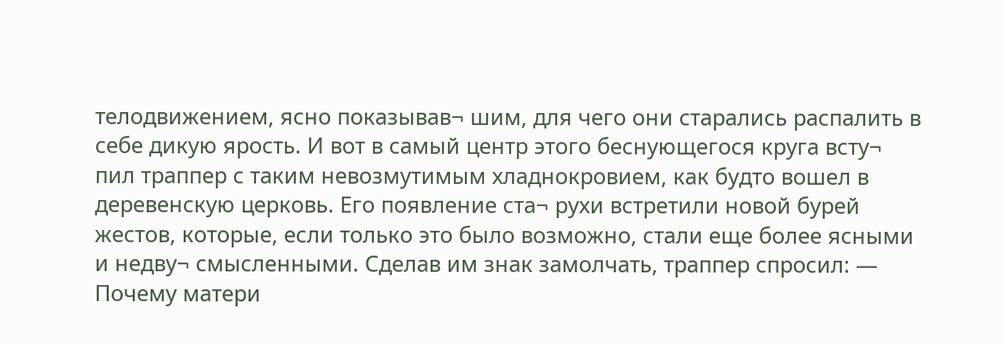телодвижением, ясно показывав¬ шим, для чего они старались распалить в себе дикую ярость. И вот в самый центр этого беснующегося круга всту¬ пил траппер с таким невозмутимым хладнокровием, как будто вошел в деревенскую церковь. Его появление ста¬ рухи встретили новой бурей жестов, которые, если только это было возможно, стали еще более ясными и недву¬ смысленными. Сделав им знак замолчать, траппер спросил: — Почему матери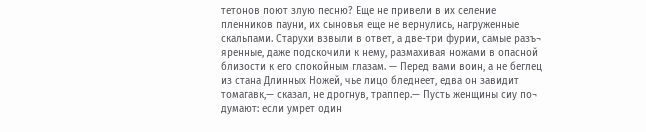тетонов поют злую песню? Еще не привели в их селение пленников пауни, их сыновья еще не вернулись, нагруженные скальпами. Старухи взвыли в ответ, а две-три фурии, самые разъ¬ яренные, даже подскочили к нему, размахивая ножами в опасной близости к его спокойным глазам. — Перед вами воин, а не беглец из стана Длинных Ножей, чье лицо бледнеет, едва он завидит томагавк,— сказал, не дрогнув, траппер.— Пусть женщины сиу по¬ думают: если умрет один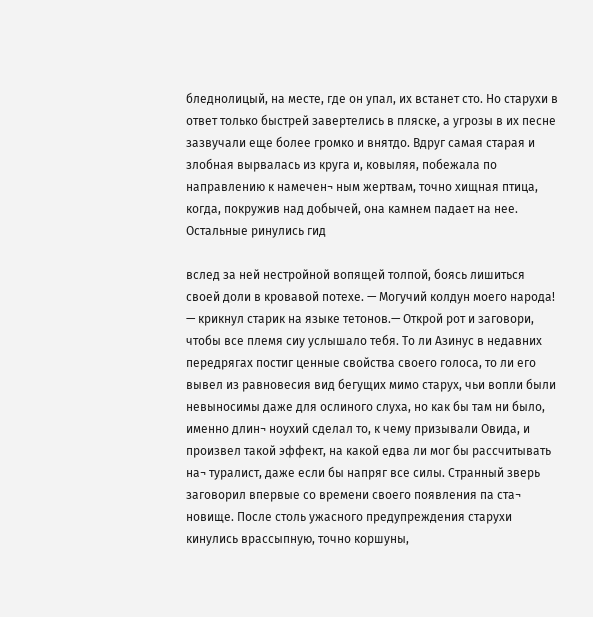бледнолицый, на месте, где он упал, их встанет сто. Но старухи в ответ только быстрей завертелись в пляске, а угрозы в их песне зазвучали еще более громко и внятдо. Вдруг самая старая и злобная вырвалась из круга и, ковыляя, побежала по направлению к намечен¬ ным жертвам, точно хищная птица, когда, покружив над добычей, она камнем падает на нее. Остальные ринулись гид

вслед за ней нестройной вопящей толпой, боясь лишиться своей доли в кровавой потехе. — Могучий колдун моего народа! — крикнул старик на языке тетонов.— Открой рот и заговори, чтобы все племя сиу услышало тебя. То ли Азинус в недавних передрягах постиг ценные свойства своего голоса, то ли его вывел из равновесия вид бегущих мимо старух, чьи вопли были невыносимы даже для ослиного слуха, но как бы там ни было, именно длин¬ ноухий сделал то, к чему призывали Овида, и произвел такой эффект, на какой едва ли мог бы рассчитывать на¬ туралист, даже если бы напряг все силы. Странный зверь заговорил впервые со времени своего появления па ста¬ новище. После столь ужасного предупреждения старухи кинулись врассыпную, точно коршуны,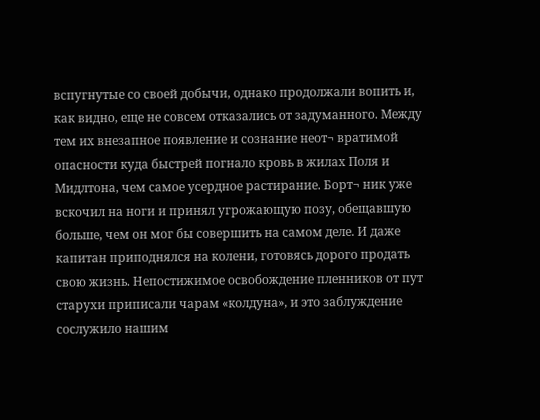вспугнутые со своей добычи, однако продолжали вопить и, как видно, еще не совсем отказались от задуманного. Между тем их внезапное появление и сознание неот¬ вратимой опасности куда быстрей погнало кровь в жилах Поля и Мидлтона, чем самое усердное растирание. Борт¬ ник уже вскочил на ноги и принял угрожающую позу, обещавшую больше, чем он мог бы совершить на самом деле. И даже капитан приподнялся на колени, готовясь дорого продать свою жизнь. Непостижимое освобождение пленников от пут старухи приписали чарам «колдуна», и это заблуждение сослужило нашим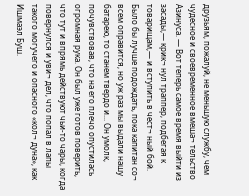друзьям, пожалуй, не меньшую службу, чем чудесное и своевременное вмеша¬ тельство Азинуса. — Вот теперь самое время выйти из засады,— крик¬ нул траппер, подбегая к товарищам,— и вступить в чест¬ ный бой. Было бы лучше подождать, пока капитан со¬ всем оправится, но уж раз мы выдали нашу батарею, то станем твердо и... Он умолк, почувствовав, что на его плечо опустилась огромная рука. Он был уже готов поверить, что тут и впрямь действуют чьи-то чары, когда повернулся и уви¬ дел, что попал в лапы такого могучего и опасного «кол¬ дуна», как Ишмаэл Буш.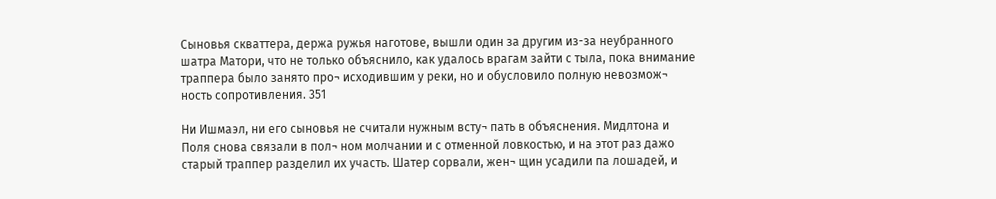Сыновья скваттера, держа ружья наготове, вышли один за другим из-за неубранного шатра Матори, что не только объяснило, как удалось врагам зайти с тыла, пока внимание траппера было занято про¬ исходившим у реки, но и обусловило полную невозмож¬ ность сопротивления. 351

Ни Ишмаэл, ни его сыновья не считали нужным всту¬ пать в объяснения. Мидлтона и Поля снова связали в пол¬ ном молчании и с отменной ловкостью, и на этот раз дажо старый траппер разделил их участь. Шатер сорвали, жен¬ щин усадили па лошадей, и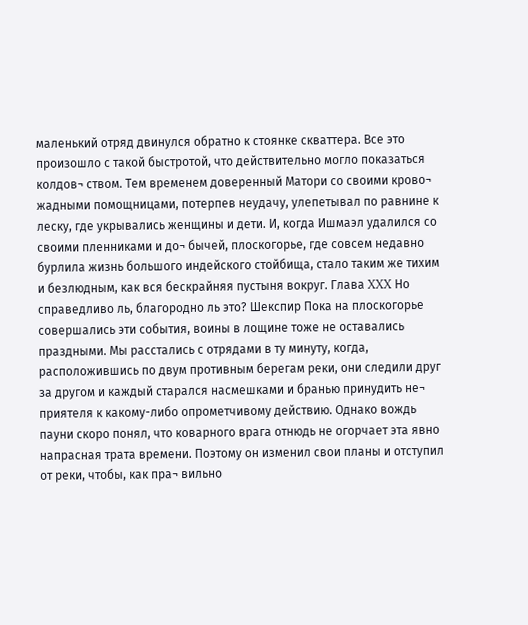маленький отряд двинулся обратно к стоянке скваттера. Все это произошло с такой быстротой, что действительно могло показаться колдов¬ ством. Тем временем доверенный Матори со своими крово¬ жадными помощницами, потерпев неудачу, улепетывал по равнине к леску, где укрывались женщины и дети. И, когда Ишмаэл удалился со своими пленниками и до¬ бычей, плоскогорье, где совсем недавно бурлила жизнь большого индейского стойбища, стало таким же тихим и безлюдным, как вся бескрайняя пустыня вокруг. Глава XXX Но справедливо ль, благородно ль это? Шекспир Пока на плоскогорье совершались эти события, воины в лощине тоже не оставались праздными. Мы расстались с отрядами в ту минуту, когда, расположившись по двум противным берегам реки, они следили друг за другом и каждый старался насмешками и бранью принудить не¬ приятеля к какому-либо опрометчивому действию. Однако вождь пауни скоро понял, что коварного врага отнюдь не огорчает эта явно напрасная трата времени. Поэтому он изменил свои планы и отступил от реки, чтобы, как пра¬ вильно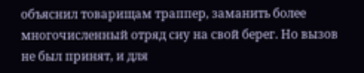объяснил товарищам траппер, заманить более многочисленный отряд сиу на свой берег. Но вызов не был принят, и для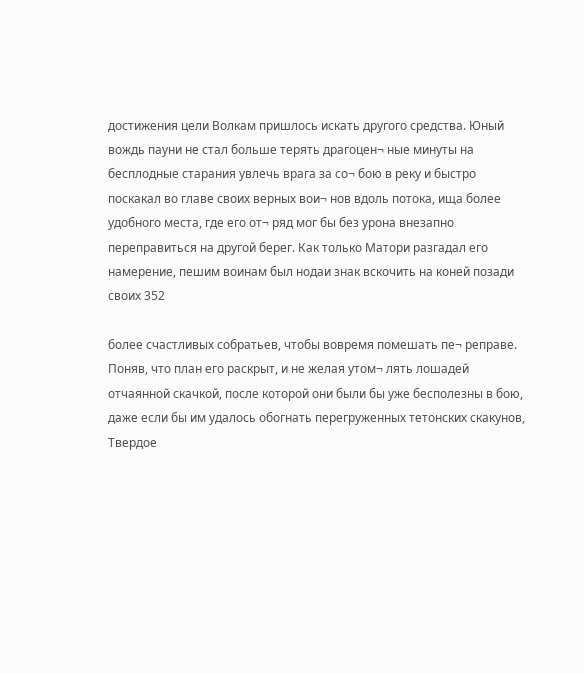достижения цели Волкам пришлось искать другого средства. Юный вождь пауни не стал больше терять драгоцен¬ ные минуты на бесплодные старания увлечь врага за со¬ бою в реку и быстро поскакал во главе своих верных вои¬ нов вдоль потока, ища более удобного места, где его от¬ ряд мог бы без урона внезапно переправиться на другой берег. Как только Матори разгадал его намерение, пешим воинам был нодаи знак вскочить на коней позади своих 352

более счастливых собратьев, чтобы вовремя помешать пе¬ реправе. Поняв, что план его раскрыт, и не желая утом¬ лять лошадей отчаянной скачкой, после которой они были бы уже бесполезны в бою, даже если бы им удалось обогнать перегруженных тетонских скакунов, Твердое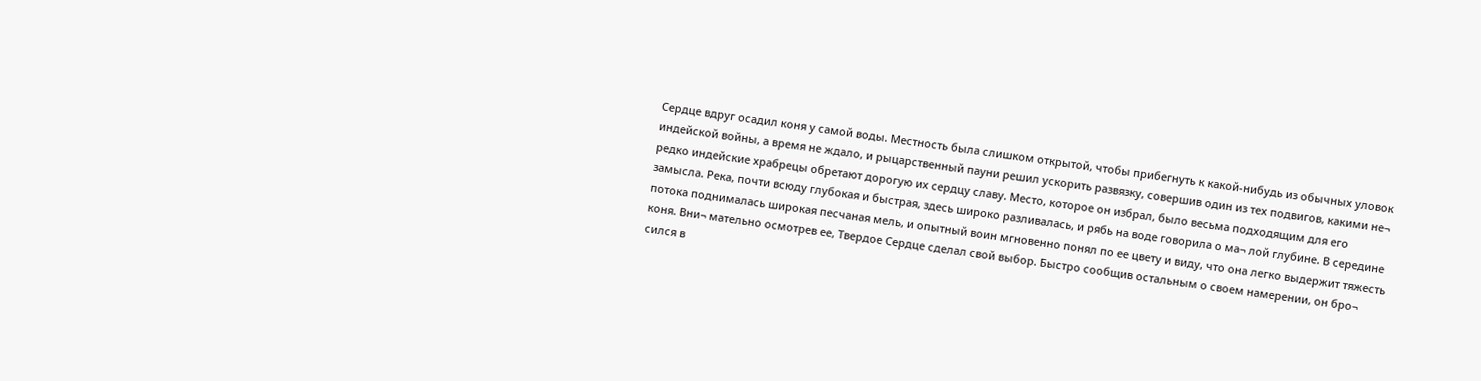Сердце вдруг осадил коня у самой воды. Местность была слишком открытой, чтобы прибегнуть к какой-нибудь из обычных уловок индейской войны, а время не ждало, и рыцарственный пауни решил ускорить развязку, совершив один из тех подвигов, какими не¬ редко индейские храбрецы обретают дорогую их сердцу славу. Место, которое он избрал, было весьма подходящим для его замысла. Река, почти всюду глубокая и быстрая, здесь широко разливалась, и рябь на воде говорила о ма¬ лой глубине. В середине потока поднималась широкая песчаная мель, и опытный воин мгновенно понял по ее цвету и виду, что она легко выдержит тяжесть коня. Вни¬ мательно осмотрев ее, Твердое Сердце сделал свой выбор. Быстро сообщив остальным о своем намерении, он бро¬ сился в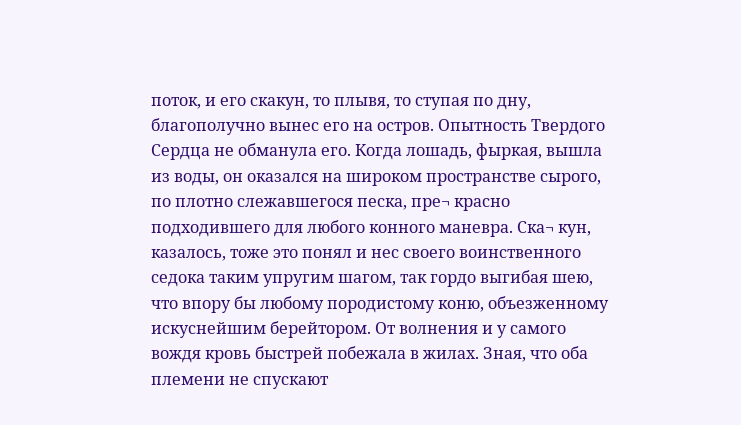поток, и его скакун, то плывя, то ступая по дну, благополучно вынес его на остров. Опытность Твердого Сердца не обманула его. Когда лошадь, фыркая, вышла из воды, он оказался на широком пространстве сырого, по плотно слежавшегося песка, пре¬ красно подходившего для любого конного маневра. Ска¬ кун, казалось, тоже это понял и нес своего воинственного седока таким упругим шагом, так гордо выгибая шею, что впору бы любому породистому коню, объезженному искуснейшим берейтором. От волнения и у самого вождя кровь быстрей побежала в жилах. Зная, что оба племени не спускают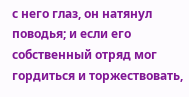с него глаз, он натянул поводья; и если его собственный отряд мог гордиться и торжествовать,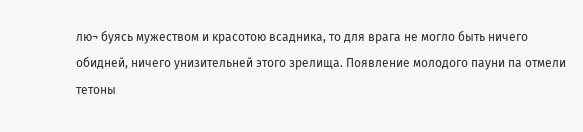лю¬ буясь мужеством и красотою всадника, то для врага не могло быть ничего обидней, ничего унизительней этого зрелища. Появление молодого пауни па отмели тетоны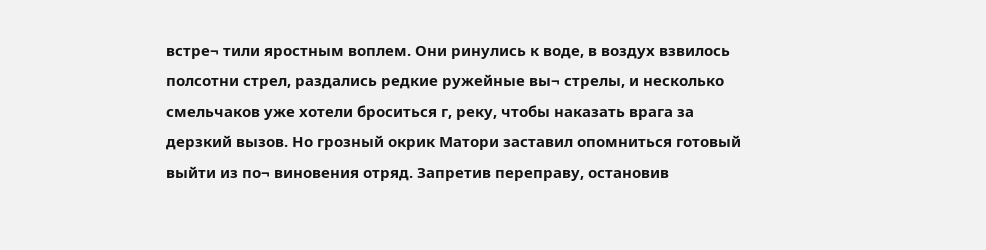встре¬ тили яростным воплем. Они ринулись к воде, в воздух взвилось полсотни стрел, раздались редкие ружейные вы¬ стрелы, и несколько смельчаков уже хотели броситься г, реку, чтобы наказать врага за дерзкий вызов. Но грозный окрик Матори заставил опомниться готовый выйти из по¬ виновения отряд. Запретив переправу, остановив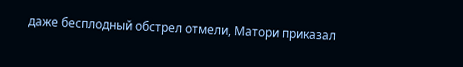даже бесплодный обстрел отмели, Матори приказал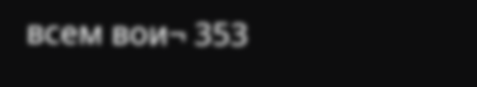всем вои¬ 353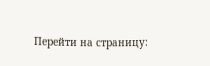Перейти на страницу: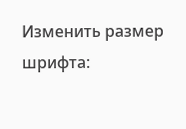Изменить размер шрифта: